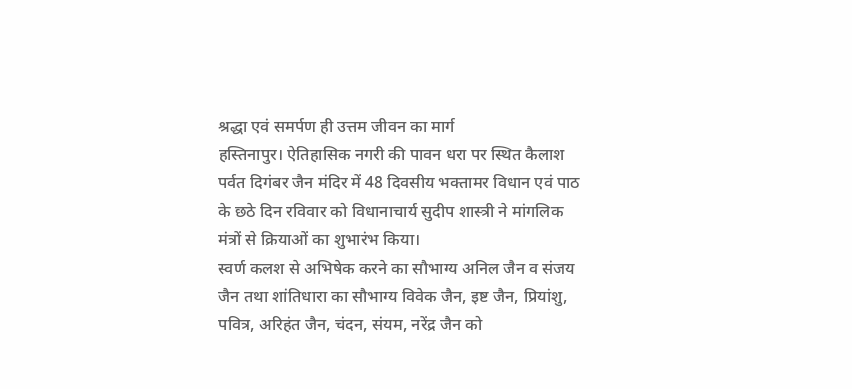श्रद्धा एवं समर्पण ही उत्तम जीवन का मार्ग
हस्तिनापुर। ऐतिहासिक नगरी की पावन धरा पर स्थित कैलाश पर्वत दिगंबर जैन मंदिर में 48 दिवसीय भक्तामर विधान एवं पाठ के छठे दिन रविवार को विधानाचार्य सुदीप शास्त्री ने मांगलिक मंत्रों से क्रियाओं का शुभारंभ किया।
स्वर्ण कलश से अभिषेक करने का सौभाग्य अनिल जैन व संजय जैन तथा शांतिधारा का सौभाग्य विवेक जैन, इष्ट जैन, प्रियांशु, पवित्र, अरिहंत जैन, चंदन, संयम, नरेंद्र जैन को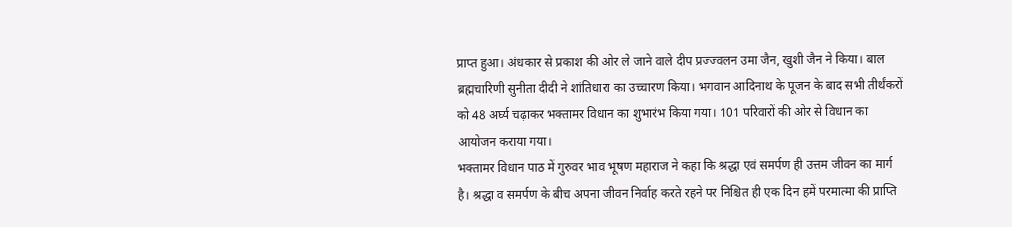प्राप्त हुआ। अंधकार से प्रकाश की ओर ले जाने वाले दीप प्रज्ज्वलन उमा जैन, खुशी जैन ने किया। बाल ब्रह्मचारिणी सुनीता दीदी ने शांतिधारा का उच्चारण किया। भगवान आदिनाथ के पूजन के बाद सभी तीर्थंकरों को 48 अर्घ्य चढ़ाकर भक्तामर विधान का शुभारंभ किया गया। 101 परिवारों की ओर से विधान का आयोजन कराया गया।
भक्तामर विधान पाठ में गुरुवर भाव भूषण महाराज ने कहा कि श्रद्धा एवं समर्पण ही उत्तम जीवन का मार्ग है। श्रद्धा व समर्पण के बीच अपना जीवन निर्वाह करते रहने पर निश्चित ही एक दिन हमें परमात्मा की प्राप्ति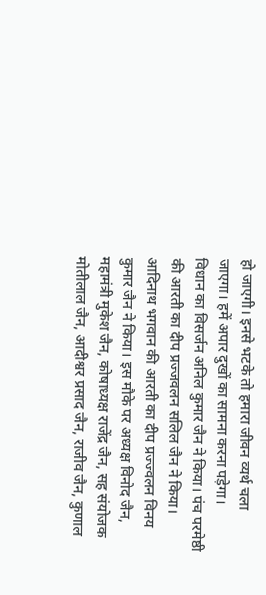हो जाएगी। इनसे भटके तो हमारा जीवन व्यर्थ चला जाएगा। हमें अपार दुखों का सामना करना पड़ेगा।
विधान का विसर्जन अनिल कुमार जैन ने किया। पंच परमेष्ठी की आरती का दीप प्रज्जवलन सलिल जैन ने किया। आदिनाथ भगवान की आरती का दीप प्रज्ज्वलन विनय कुमार जैन ने किया। इस मौके पर अध्यक्ष विनोद जैन, महामंत्री मुकेश जैन, कोषाध्यक्ष राजेंद्र जैन, सह संयोजक मोतीलाल जैन, आदीश्वर प्रसाद जैन, राजीव जैन, कुणाल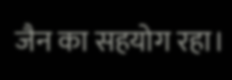जैन का सहयोग रहा।